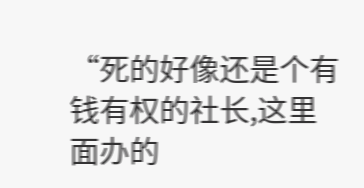“死的好像还是个有钱有权的社长,这里面办的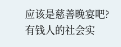应该是慈善晚宴吧?有钱人的社会实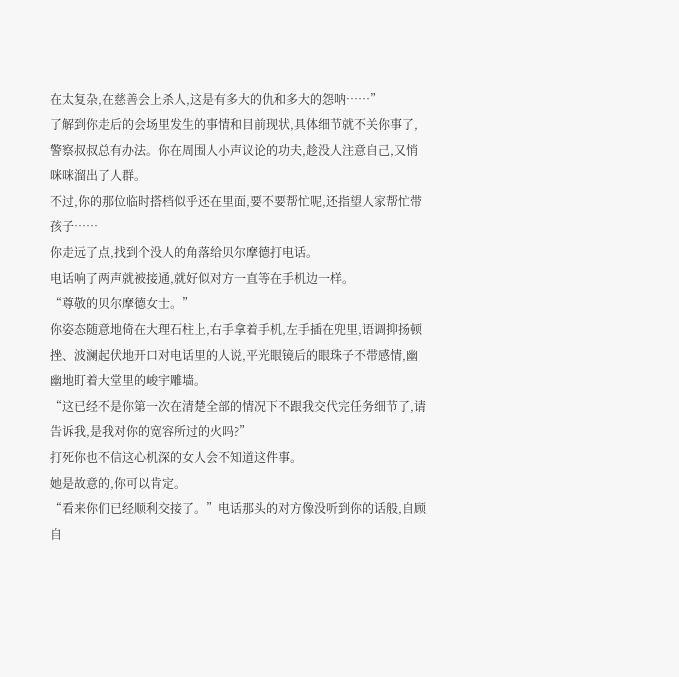在太复杂,在慈善会上杀人,这是有多大的仇和多大的怨呐……”
了解到你走后的会场里发生的事情和目前现状,具体细节就不关你事了,警察叔叔总有办法。你在周围人小声议论的功夫,趁没人注意自己,又悄咪咪溜出了人群。
不过,你的那位临时搭档似乎还在里面,要不要帮忙呢,还指望人家帮忙带孩子……
你走远了点,找到个没人的角落给贝尔摩德打电话。
电话响了两声就被接通,就好似对方一直等在手机边一样。
“尊敬的贝尔摩德女士。”
你姿态随意地倚在大理石柱上,右手拿着手机,左手插在兜里,语调抑扬顿挫、波澜起伏地开口对电话里的人说,平光眼镜后的眼珠子不带感情,幽幽地盯着大堂里的峻宇雕墙。
“这已经不是你第一次在清楚全部的情况下不跟我交代完任务细节了,请告诉我,是我对你的宽容所过的火吗?”
打死你也不信这心机深的女人会不知道这件事。
她是故意的,你可以肯定。
“看来你们已经顺利交接了。”电话那头的对方像没听到你的话般,自顾自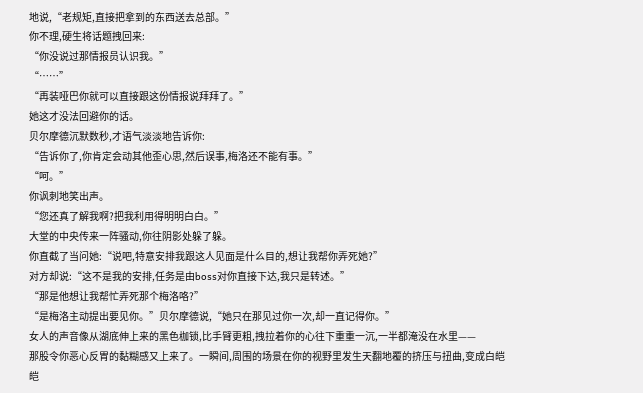地说,“老规矩,直接把拿到的东西送去总部。”
你不理,硬生将话题拽回来:
“你没说过那情报员认识我。”
“……”
“再装哑巴你就可以直接跟这份情报说拜拜了。”
她这才没法回避你的话。
贝尔摩德沉默数秒,才语气淡淡地告诉你:
“告诉你了,你肯定会动其他歪心思,然后误事,梅洛还不能有事。”
“呵。”
你讽刺地笑出声。
“您还真了解我啊?把我利用得明明白白。”
大堂的中央传来一阵骚动,你往阴影处躲了躲。
你直截了当问她:“说吧,特意安排我跟这人见面是什么目的,想让我帮你弄死她?”
对方却说:“这不是我的安排,任务是由boss对你直接下达,我只是转述。”
“那是他想让我帮忙弄死那个梅洛咯?”
“是梅洛主动提出要见你。”贝尔摩德说,“她只在那见过你一次,却一直记得你。”
女人的声音像从湖底伸上来的黑色枷锁,比手臂更粗,拽拉着你的心往下重重一沉,一半都淹没在水里——
那股令你恶心反胃的黏糊感又上来了。一瞬间,周围的场景在你的视野里发生天翻地覆的挤压与扭曲,变成白皑皑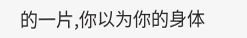的一片,你以为你的身体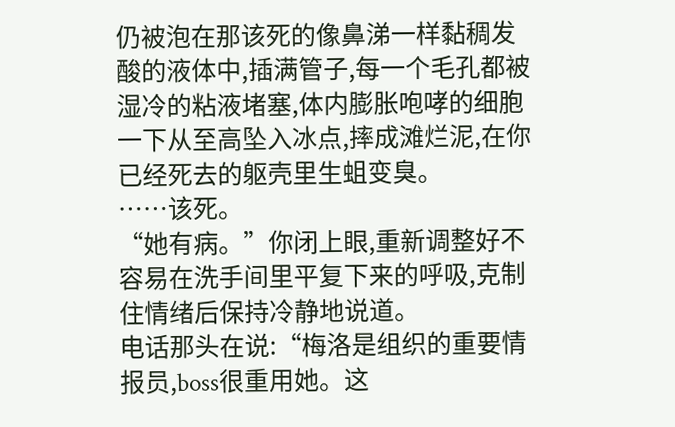仍被泡在那该死的像鼻涕一样黏稠发酸的液体中,插满管子,每一个毛孔都被湿冷的粘液堵塞,体内膨胀咆哮的细胞一下从至高坠入冰点,摔成滩烂泥,在你已经死去的躯壳里生蛆变臭。
……该死。
“她有病。”你闭上眼,重新调整好不容易在洗手间里平复下来的呼吸,克制住情绪后保持冷静地说道。
电话那头在说:“梅洛是组织的重要情报员,boss很重用她。这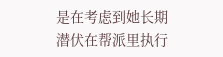是在考虑到她长期潜伏在帮派里执行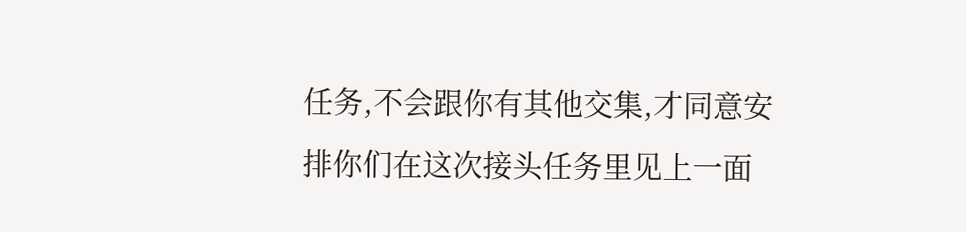任务,不会跟你有其他交集,才同意安排你们在这次接头任务里见上一面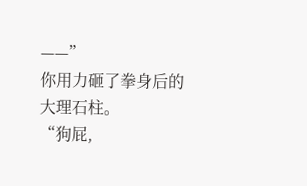——”
你用力砸了拳身后的大理石柱。
“狗屁,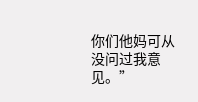你们他妈可从没问过我意见。”